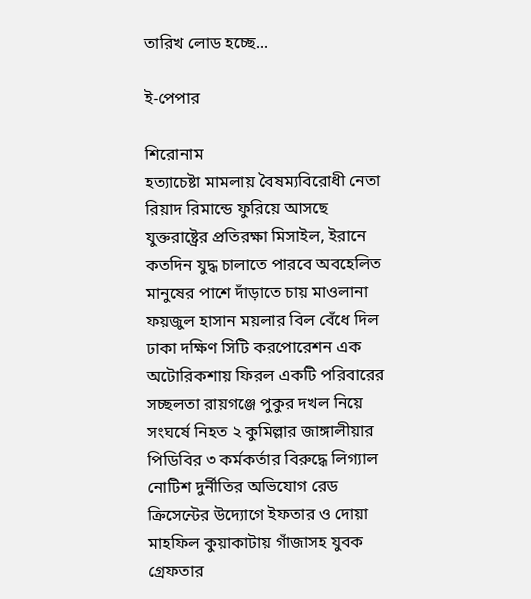তারিখ লোড হচ্ছে...

ই-পেপার

শিরোনাম
হত্যাচেষ্টা মামলায় বৈষম্যবিরোধী নেতা রিয়াদ রিমান্ডে ফুরিয়ে আসছে যুক্তরাষ্ট্রের প্রতিরক্ষা মিসাইল, ইরানে কতদিন যুদ্ধ চালাতে পারবে অবহেলিত মানুষের পাশে দাঁড়াতে চায় মাওলানা ফয়জুল হাসান ময়লার বিল বেঁধে দিল ঢাকা দক্ষিণ সিটি করপোরেশন এক অটোরিকশায় ফিরল একটি পরিবারের সচ্ছলতা রায়গঞ্জে পুকুর দখল নিয়ে সংঘর্ষে নিহত ২ কুমিল্লার জাঙ্গালীয়ার পিডিবির ৩ কর্মকর্তার বিরুদ্ধে লিগ্যাল নোটিশ দুর্নীতির অভিযোগ রেড ক্রিসেন্টের উদ্যোগে ইফতার ও দোয়া মাহফিল কুয়াকাটায় গাঁজাসহ যুবক গ্রেফতার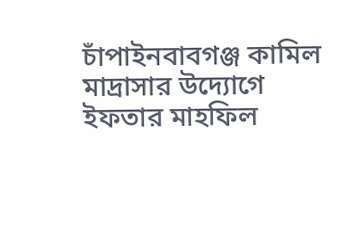চাঁপাইনবাবগঞ্জ কামিল মাদ্রাসার উদ্যোগে ইফতার মাহফিল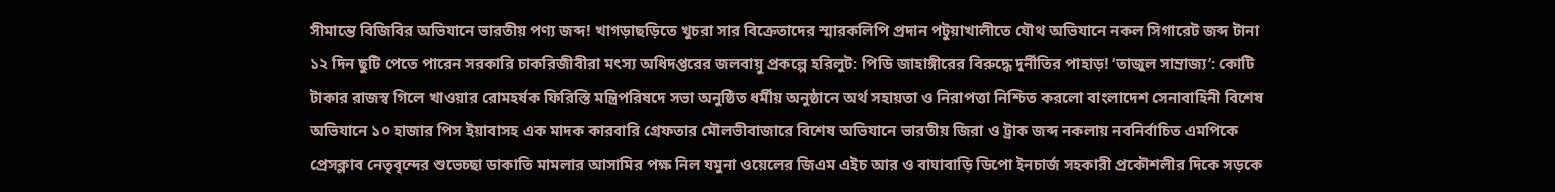সীমান্তে বিজিবির অভিযানে ভারতীয় পণ্য জব্দ! খাগড়াছড়িতে খুচরা সার বিক্রেতাদের স্মারকলিপি প্রদান পটুয়াখালীতে যৌথ অভিযানে নকল সিগারেট জব্দ টানা ১২ দিন ছুটি পেতে পারেন সরকারি চাকরিজীবীরা মৎস্য অধিদপ্তরের জলবায়ু প্রকল্পে হরিলুট: পিডি জাহাঙ্গীরের বিরুদ্ধে দুর্নীতির পাহাড়! ‘তাজুল সাম্রাজ্য’: কোটি টাকার রাজস্ব গিলে খাওয়ার রোমহর্ষক ফিরিস্তি মন্ত্রিপরিষদে সভা অনুষ্ঠিত ধর্মীয় অনুষ্ঠানে অর্থ সহায়তা ও নিরাপত্তা নিশ্চিত করলো বাংলাদেশ সেনাবাহিনী বিশেষ অভিযানে ১০ হাজার পিস ইয়াবাসহ এক মাদক কারবারি গ্রেফতার মৌলভীবাজারে বিশেষ অভিযানে ভারতীয় জিরা ও ট্রাক জব্দ নকলায় নবনির্বাচিত এমপিকে প্রেসক্লাব নেতৃবৃন্দের শুভেচ্ছা ডাকাতি মামলার আসামির পক্ষ নিল যমুনা ওয়েলের জিএম এইচ আর ও বাঘাবাড়ি ডিপো ইনচার্জ সহকারী প্রকৌশলীর দিকে সড়কে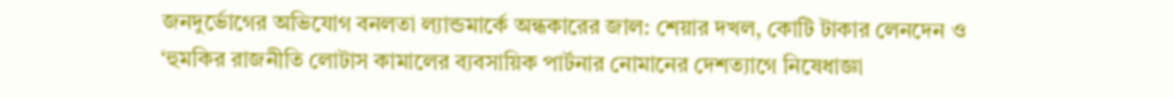জনদুর্ভোগের অভিযোগ বনলতা ল্যান্ডমার্কে অন্ধকারের জাল: শেয়ার দখল, কোটি টাকার লেনদেন ও ‘হুমকির রাজনীতি লোটাস কামালের ব্যবসায়িক পার্টনার নোমানের দেশত্যাগে নিষেধাজ্ঞা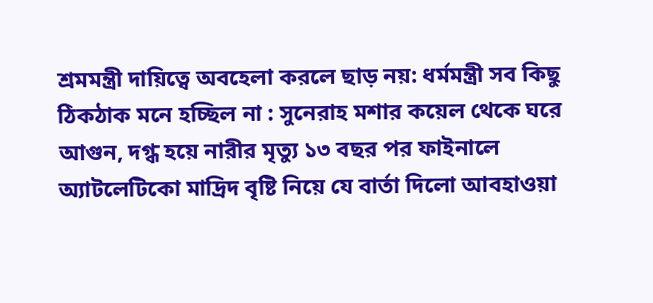শ্রমমন্ত্রী দায়িত্বে অবহেলা করলে ছাড় নয়: ধর্মমন্ত্রী সব কিছু ঠিকঠাক মনে হচ্ছিল না : সুনেরাহ মশার কয়েল থেকে ঘরে আগুন, দগ্ধ হয়ে নারীর মৃত্যু ১৩ বছর পর ফাইনালে অ্যাটলেটিকো মাদ্রিদ বৃষ্টি নিয়ে যে বার্তা দিলো আবহাওয়া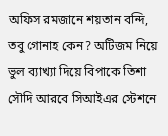অফিস রমজানে শয়তান বন্দি, তবু গোনাহ কেন? অটিজম নিয়ে ভুল ব্যাখ্যা দিয়ে বিপাকে তিশা সৌদি আরবে সিআইএর স্টেশনে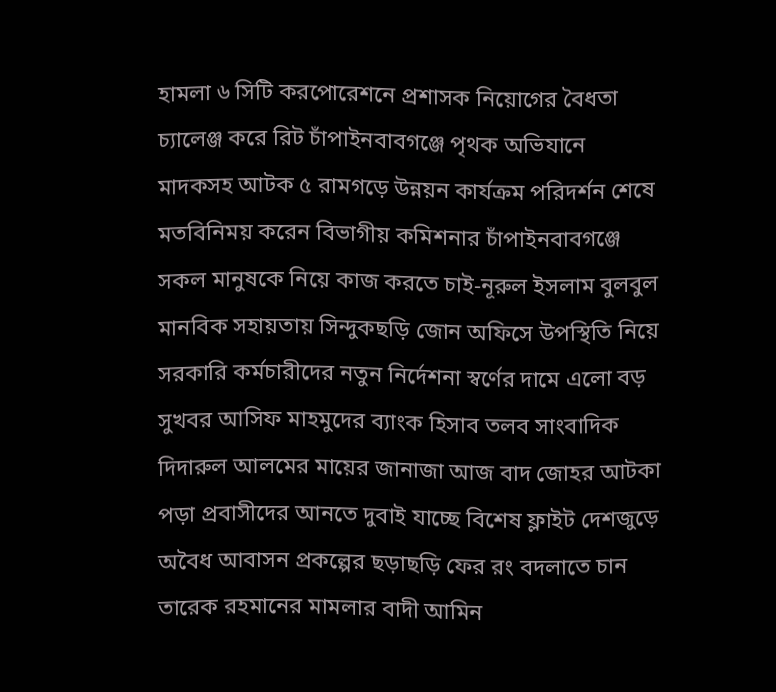হামলা ৬ সিটি করপোরেশনে প্রশাসক নিয়োগের বৈধতা চ্যালেঞ্জ করে রিট চাঁপাইনবাবগঞ্জে পৃথক অভিযানে মাদকসহ আটক ৫ রামগড়ে উন্নয়ন কার্যক্রম পরিদর্শন শেষে মতবিনিময় করেন বিভাগীয় কমিশনার চাঁপাইনবাবগঞ্জে সকল মানুষকে নিয়ে কাজ করতে চাই-নূরুল ইসলাম বুলবুল মানবিক সহায়তায় সিন্দুকছড়ি জোন অফিসে উপস্থিতি নিয়ে সরকারি কর্মচারীদের নতুন নির্দেশনা স্বর্ণের দামে এলো বড় সুখবর আসিফ মাহমুদের ব্যাংক হিসাব তলব সাংবাদিক দিদারুল আলমের মায়ের জানাজা আজ বাদ জোহর আটকা পড়া প্রবাসীদের আনতে দুবাই যাচ্ছে বিশেষ ফ্লাইট দেশজুড়ে অবৈধ আবাসন প্রকল্পের ছড়াছড়ি ফের রং বদলাতে চান তারেক রহমানের মামলার বাদী আমিন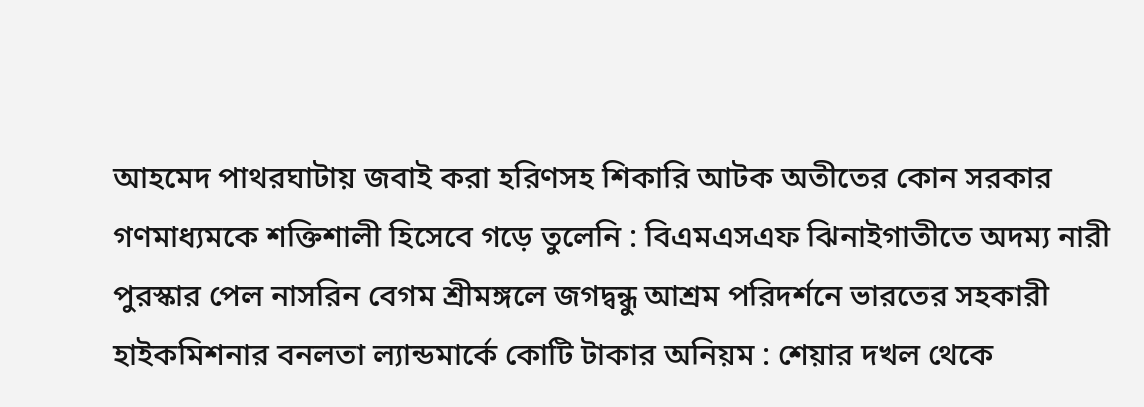আহমেদ পাথরঘাটায় জবাই করা হরিণসহ শিকারি আটক অতীতের কোন সরকার গণমাধ্যমকে শক্তিশালী হিসেবে গড়ে তুলেনি : বিএমএসএফ ঝিনাইগাতীতে অদম্য নারী পুরস্কার পেল নাসরিন বেগম শ্রীমঙ্গলে জগদ্বন্ধু আশ্রম পরিদর্শনে ভারতের সহকারী হাইকমিশনার বনলতা ল্যান্ডমার্কে কোটি টাকার অনিয়ম : শেয়ার দখল থেকে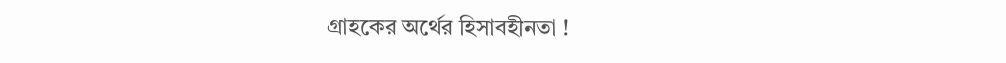গ্রাহকের অর্থের হিসাবহীনতা !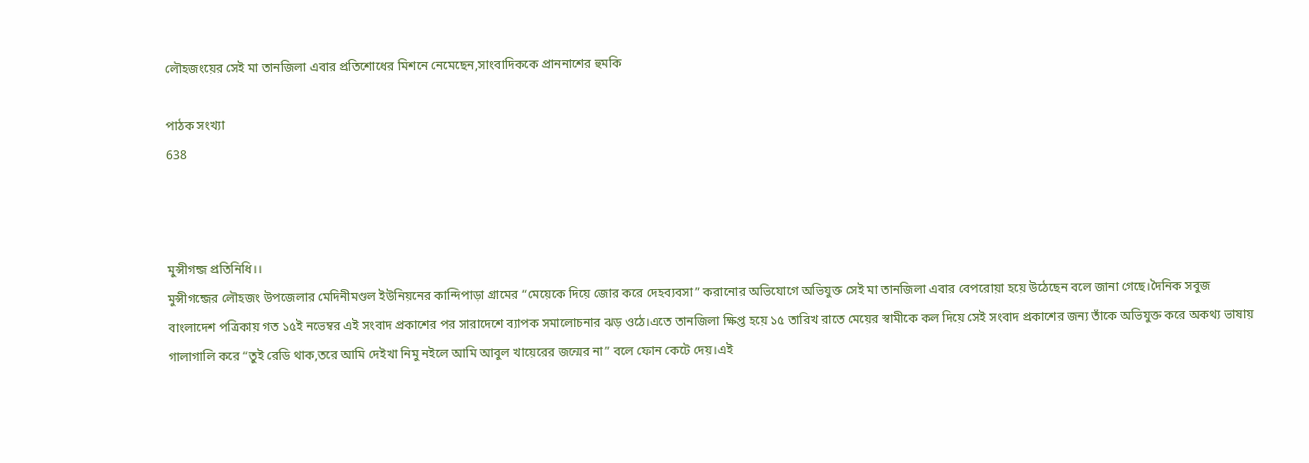লৌহজংয়ের সেই মা তানজিলা এবার প্রতিশোধের মিশনে নেমেছেন,সাংবাদিককে প্রাননাশের হুমকি

পাঠক সংখ্যা
638



মুন্সীগন্জ প্রতিনিধি।।
মুন্সীগন্জের লৌহজং উপজেলার মেদিনীমণ্ডল ইউনিয়নের কান্দিপাড়া গ্রামের “মেয়েকে দিয়ে জোর করে দেহব্যবসা” করানোর অভিযোগে অভিযুক্ত সেই মা তানজিলা এবার বেপরোয়া হয়ে উঠেছেন বলে জানা গেছে।দৈনিক সবুজ বাংলাদেশ পত্রিকায় গত ১৫ই নভেম্বর এই সংবাদ প্রকাশের পর সারাদেশে ব্যাপক সমালোচনার ঝড় ওঠে।এতে তানজিলা ক্ষিপ্ত হয়ে ১৫ তারিখ রাতে মেয়ের স্বামীকে কল দিয়ে সেই সংবাদ প্রকাশের জন্য তাঁকে অভিযুক্ত করে অকথ্য ভাষায় গালাগালি করে “তুই রেডি থাক,তরে আমি দেইখা নিমু নইলে আমি আবুল খায়েরের জন্মের না” বলে ফোন কেটে দেয়।এই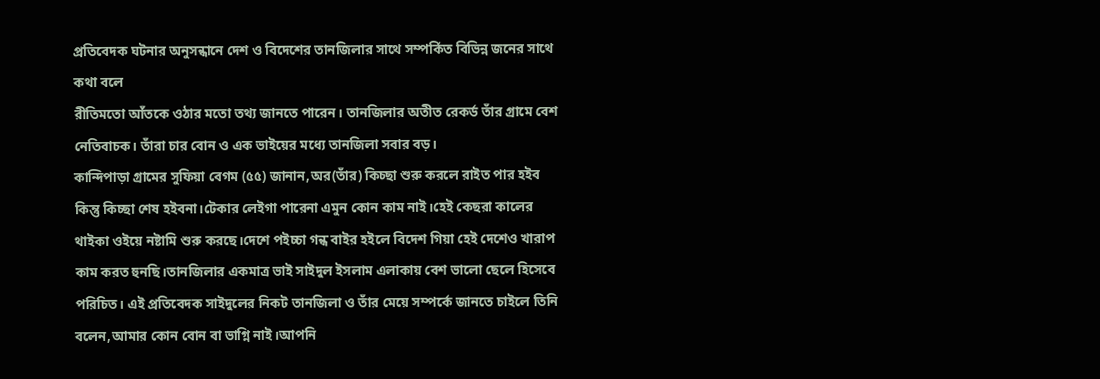প্রতিবেদক ঘটনার অনুসন্ধানে দেশ ও বিদেশের তানজিলার সাথে সম্পর্কিত বিভিন্ন জনের সাথে কথা বলে
রীতিমতো আঁতকে ওঠার মতো তথ্য জানতে পারেন। তানজিলার অতীত রেকর্ড তাঁর গ্রামে বেশ নেতিবাচক। তাঁরা চার বোন ও এক ভাইয়ের মধ্যে তানজিলা সবার বড়।
কান্দিপাড়া গ্রামের সুফিয়া বেগম (৫৫) জানান,অর(তাঁর) কিচ্ছা শুরু করলে রাইত পার হইব কিন্তু কিচ্ছা শেষ হইবনা।টেকার লেইগা পারেনা এমুন কোন কাম নাই।হেই কেছরা কালের থাইকা ওইয়ে নষ্টামি শুরু করছে।দেশে পইচ্চা গন্ধ বাইর হইলে বিদেশ গিয়া হেই দেশেও খারাপ কাম করত হুনছি।তানজিলার একমাত্র ভাই সাইদুল ইসলাম এলাকায় বেশ ভালো ছেলে হিসেবে পরিচিত। এই প্রতিবেদক সাইদুলের নিকট তানজিলা ও তাঁর মেয়ে সম্পর্কে জানতে চাইলে তিনি বলেন,আমার কোন বোন বা ভাগ্নি নাই।আপনি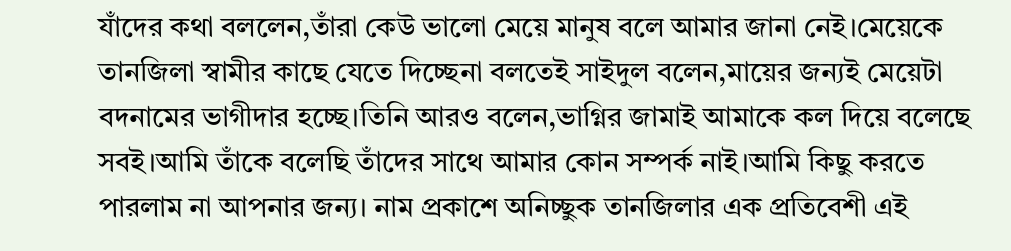যাঁদের কথা বললেন,তাঁরা কেউ ভালো মেয়ে মানুষ বলে আমার জানা নেই।মেয়েকে তানজিলা স্বামীর কাছে যেতে দিচ্ছেনা বলতেই সাইদুল বলেন,মায়ের জন্যই মেয়েটা বদনামের ভাগীদার হচ্ছে।তিনি আরও বলেন,ভাগ্নির জামাই আমাকে কল দিয়ে বলেছে সবই।আমি তাঁকে বলেছি তাঁদের সাথে আমার কোন সম্পর্ক নাই।আমি কিছু করতে পারলাম না আপনার জন্য। নাম প্রকাশে অনিচ্ছুক তানজিলার এক প্রতিবেশী এই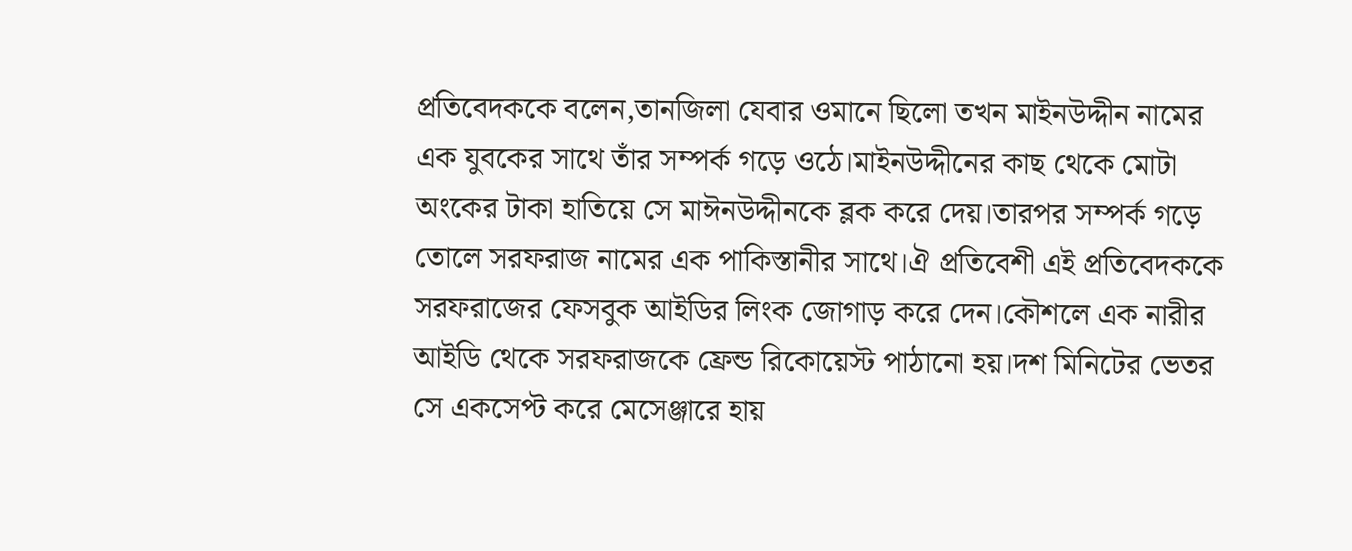প্রতিবেদককে বলেন,তানজিলা যেবার ওমানে ছিলো তখন মাইনউদ্দীন নামের এক যুবকের সাথে তাঁর সম্পর্ক গড়ে ওঠে।মাইনউদ্দীনের কাছ থেকে মোটা অংকের টাকা হাতিয়ে সে মাঈনউদ্দীনকে ব্লক করে দেয়।তারপর সম্পর্ক গড়ে তোলে সরফরাজ নামের এক পাকিস্তানীর সাথে।ঐ প্রতিবেশী এই প্রতিবেদককে সরফরাজের ফেসবুক আইডির লিংক জোগাড় করে দেন।কৌশলে এক নারীর আইডি থেকে সরফরাজকে ফ্রেন্ড রিকোয়েস্ট পাঠানো হয়।দশ মিনিটের ভেতর সে একসেপ্ট করে মেসেঞ্জারে হায়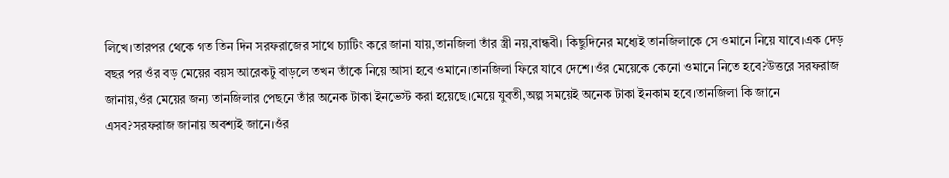লিখে।তারপর থেকে গত তিন দিন সরফরাজের সাথে চ্যাটিং করে জানা যায়,তানজিলা তাঁর স্ত্রী নয়,বান্ধবী। কিছুদিনের মধ্যেই তানজিলাকে সে ওমানে নিয়ে যাবে।এক দেড় বছর পর ওঁর বড় মেয়ের বয়স আরেকটু বাড়লে তখন তাঁকে নিয়ে আসা হবে ওমানে।তানজিলা ফিরে যাবে দেশে।ওঁর মেয়েকে কেনো ওমানে নিতে হবে?উত্তরে সরফরাজ জানায়,ওঁর মেয়ের জন্য তানজিলার পেছনে তাঁর অনেক টাকা ইনভেস্ট করা হয়েছে।মেয়ে যুবতী,অল্প সময়েই অনেক টাকা ইনকাম হবে।তানজিলা কি জানে এসব?সরফরাজ জানায় অবশ্যই জানে।ওঁর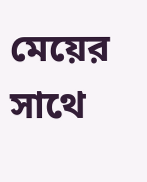মেয়ের সাথে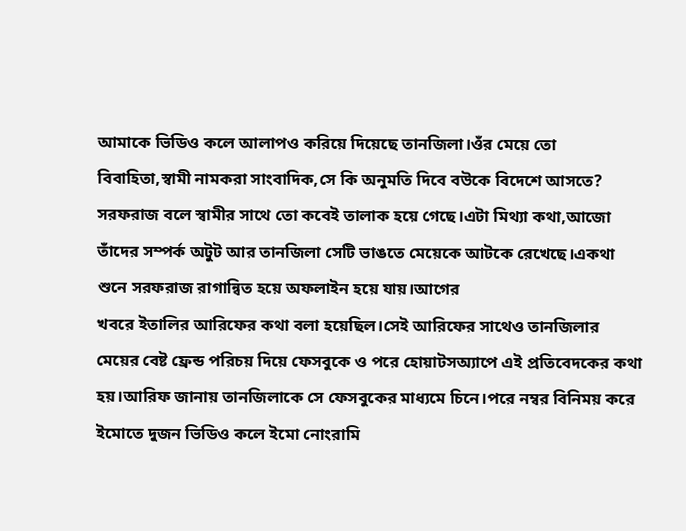আমাকে ভিডিও কলে আলাপও করিয়ে দিয়েছে তানজিলা।ওঁর মেয়ে তো বিবাহিতা,স্বামী নামকরা সাংবাদিক,সে কি অনুমতি দিবে বউকে বিদেশে আসতে?
সরফরাজ বলে স্বামীর সাথে তো কবেই তালাক হয়ে গেছে।এটা মিথ্যা কথা,আজো তাঁদের সম্পর্ক অটুট আর তানজিলা সেটি ভাঙতে মেয়েকে আটকে রেখেছে।একথা শুনে সরফরাজ রাগান্বিত হয়ে অফলাইন হয়ে যায়।আগের
খবরে ইতালির আরিফের কথা বলা হয়েছিল।সেই আরিফের সাথেও তানজিলার মেয়ের বেষ্ট ফ্রেন্ড পরিচয় দিয়ে ফেসবুকে ও পরে হোয়াটসঅ্যাপে এই প্রতিবেদকের কথা হয়।আরিফ জানায় তানজিলাকে সে ফেসবুকের মাধ্যমে চিনে।পরে নম্বর বিনিময় করে ইমোতে দুজন ভিডিও কলে ইমো নোংরামি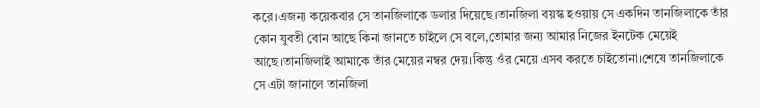করে।এজন্য কয়েকবার সে তানজিলাকে ডলার দিয়েছে।তানজিলা বয়স্ক হওয়ায় সে একদিন তানজিলাকে তাঁর কোন যুবতী বোন আছে কিনা জানতে চাইলে সে বলে,তোমার জন্য আমার নিজের ইনটেক মেয়েই আছে।তানজিলাই আমাকে তাঁর মেয়ের নম্বর দেয়।কিন্তু ওঁর মেয়ে এসব করতে চাইতোনা।শেষে তানজিলাকে সে এটা জানালে তানজিলা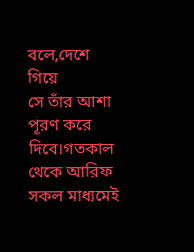বলে,দেশে গিয়ে
সে তাঁর আশা পূরণ করে দিবে।গতকাল থেকে আরিফ সকল মাধ্যমেই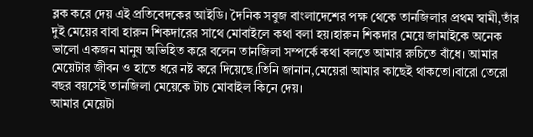ব্লক করে দেয় এই প্রতিবেদকের আইডি। দৈনিক সবুজ বাংলাদেশের পক্ষ থেকে তানজিলার প্রথম স্বামী,তাঁর দুই মেয়ের বাবা হারুন শিকদারের সাথে মোবাইলে কথা বলা হয়।হারুন শিকদার মেয়ে জামাইকে অনেক ভালো একজন মানুষ অভিহিত করে বলেন তানজিলা সম্পর্কে কথা বলতে আমার রুচিতে বাঁধে। আমার মেয়েটার জীবন ও হাতে ধরে নষ্ট করে দিয়েছে।তিনি জানান,মেয়েরা আমার কাছেই থাকতো।বারো তেরো বছর বয়সেই তানজিলা মেয়েকে টাচ মোবাইল কিনে দেয়।
আমার মেয়েটা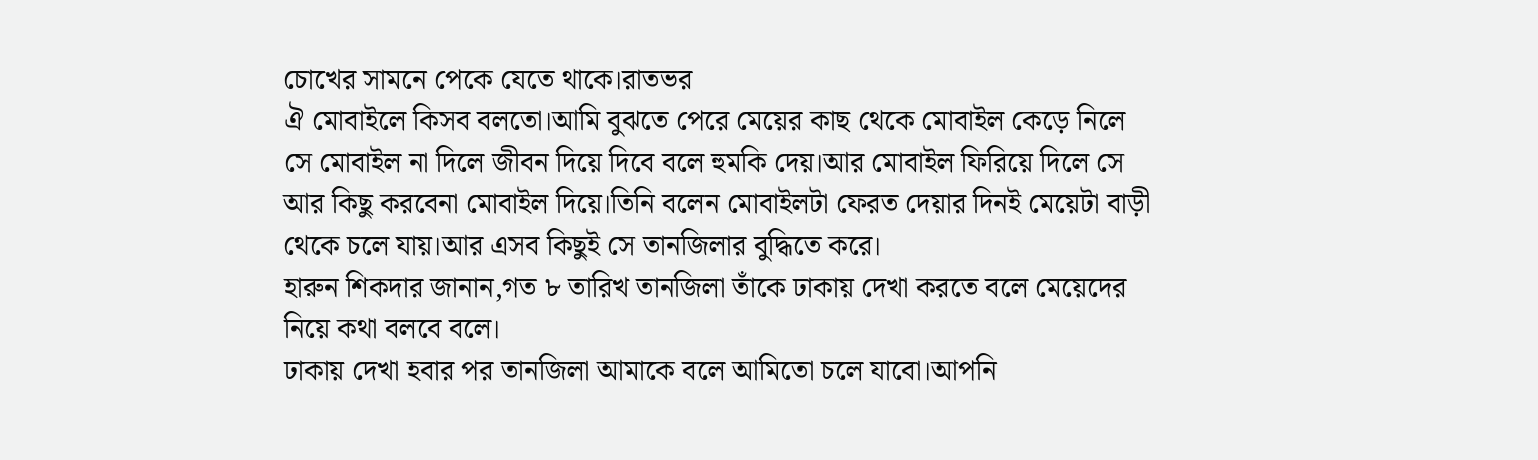চোখের সামনে পেকে যেতে থাকে।রাতভর
ঐ মোবাইলে কিসব বলতো।আমি বুঝতে পেরে মেয়ের কাছ থেকে মোবাইল কেড়ে নিলে সে মোবাইল না দিলে জীবন দিয়ে দিবে বলে হুমকি দেয়।আর মোবাইল ফিরিয়ে দিলে সে আর কিছু করবেনা মোবাইল দিয়ে।তিনি বলেন মোবাইলটা ফেরত দেয়ার দিনই মেয়েটা বাড়ী থেকে চলে যায়।আর এসব কিছুই সে তানজিলার বুদ্ধিতে করে।
হারুন শিকদার জানান,গত ৮ তারিখ তানজিলা তাঁকে ঢাকায় দেখা করতে বলে মেয়েদের নিয়ে কথা বলবে বলে।
ঢাকায় দেখা হবার পর তানজিলা আমাকে বলে আমিতো চলে যাবো।আপনি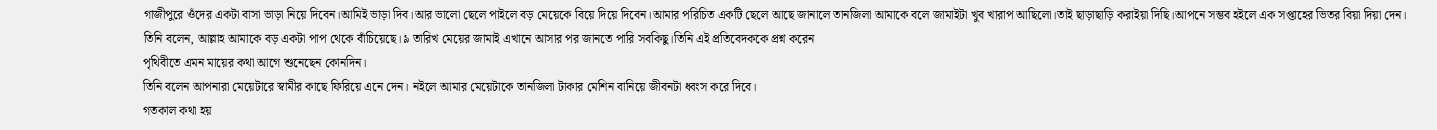গাজীপুরে ওঁদের একটা বাসা ভাড়া নিয়ে দিবেন।আমিই ভাড়া দিব।আর ভালো ছেলে পাইলে বড় মেয়েকে বিয়ে দিয়ে দিবেন।আমার পরিচিত একটি ছেলে আছে জানালে তানজিলা আমাকে বলে জামাইটা খুব খারাপ আছিলো।তাই ছাড়াছাড়ি করাইয়া দিছি।আপনে সম্ভব হইলে এক সপ্তাহের ভিতর বিয়া দিয়া দেন।
তিনি বলেন, আল্লাহ আমাকে বড় একটা পাপ থেকে বাঁচিয়েছে।৯ তারিখ মেয়ের জামাই এখানে আসার পর জানতে পারি সবকিছু।তিনি এই প্রতিবেদককে প্রশ্ন করেন
পৃথিবীতে এমন মায়ের কথা আগে শুনেছেন কোনদিন।
তিনি বলেন আপনারা মেয়েটারে স্বামীর কাছে ফিরিয়ে এনে দেন। নইলে আমার মেয়েটাকে তানজিলা টাকার মেশিন বানিয়ে জীবনটা ধ্বংস করে দিবে।
গতকাল কথা হয়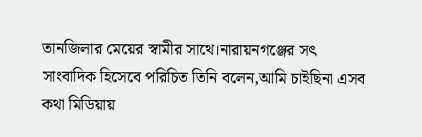তানজিলার মেয়ের স্বামীর সাথে।নারায়নগঞ্জের সৎ সাংবাদিক হিসেবে পরিচিত তিনি বলেন,আমি চাইছিনা এসব কথা মিডিয়ায়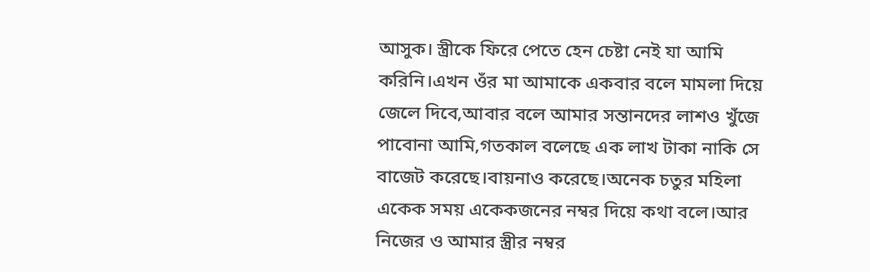আসুক। স্ত্রীকে ফিরে পেতে হেন চেষ্টা নেই যা আমি করিনি।এখন ওঁর মা আমাকে একবার বলে মামলা দিয়ে জেলে দিবে,আবার বলে আমার সন্তানদের লাশও খুঁজে পাবোনা আমি,গতকাল বলেছে এক লাখ টাকা নাকি সে বাজেট করেছে।বায়নাও করেছে।অনেক চতুর মহিলা একেক সময় একেকজনের নম্বর দিয়ে কথা বলে।আর নিজের ও আমার স্ত্রীর নম্বর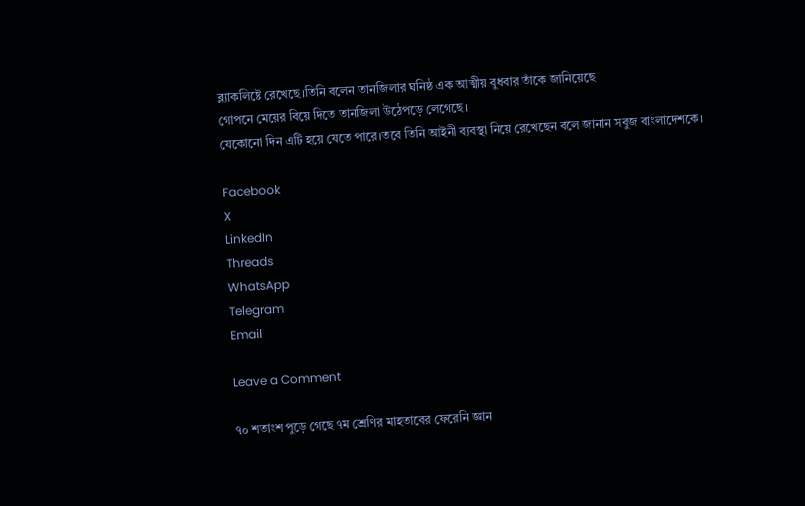ব্ল্যাকলিষ্টে রেখেছে।তিনি বলেন তানজিলার ঘনিষ্ঠ এক আত্মীয় বুধবার তাঁকে জানিয়েছে
গোপনে মেয়ের বিয়ে দিতে তানজিলা উঠেপড়ে লেগেছে।
যেকোনো দিন এটি হয়ে যেতে পারে।তবে তিনি আইনী ব্যবস্থা নিয়ে রেখেছেন বলে জানান সবুজ বাংলাদেশকে।

Facebook
X
LinkedIn
Threads
WhatsApp
Telegram
Email

Leave a Comment

৭০ শতাংশ পুড়ে গেছে ৭ম শ্রেণির মাহতাবের ফেরেনি জ্ঞান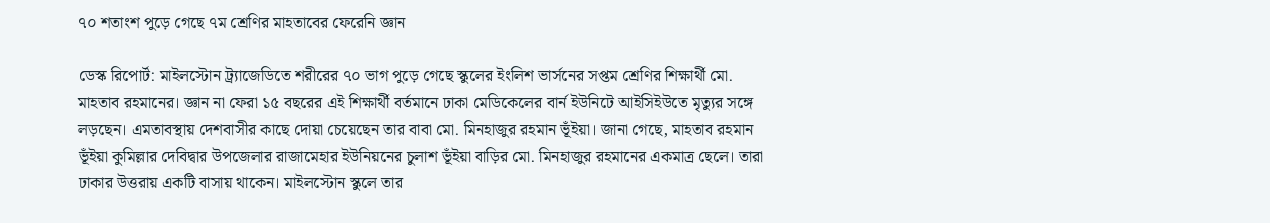৭০ শতাংশ পুড়ে গেছে ৭ম শ্রেণির মাহতাবের ফেরেনি জ্ঞান

ডেস্ক রিপোর্ট: মাইলস্টোন ট্র্যাজেডিতে শরীরের ৭০ ভাগ পুড়ে গেছে স্কুলের ইংলিশ ভার্সনের সপ্তম শ্রেণির শিক্ষার্থী মো. মাহতাব রহমানের। জ্ঞান না ফেরা ১৫ বছরের এই শিক্ষার্থী বর্তমানে ঢাকা মেডিকেলের বার্ন ইউনিটে আইসিইউতে মৃত্যুর সঙ্গে লড়ছেন। এমতাবস্থায় দেশবাসীর কাছে দোয়া চেয়েছেন তার বাবা মো. মিনহাজুর রহমান ভূঁইয়া। জানা গেছে, মাহতাব রহমান ভূঁইয়া কুমিল্লার দেবিদ্বার উপজেলার রাজামেহার ইউনিয়নের চুলাশ ভূঁইয়া বাড়ির মো. মিনহাজুর রহমানের একমাত্র ছেলে। তারা ঢাকার উত্তরায় একটি বাসায় থাকেন। মাইলস্টোন স্কুলে তার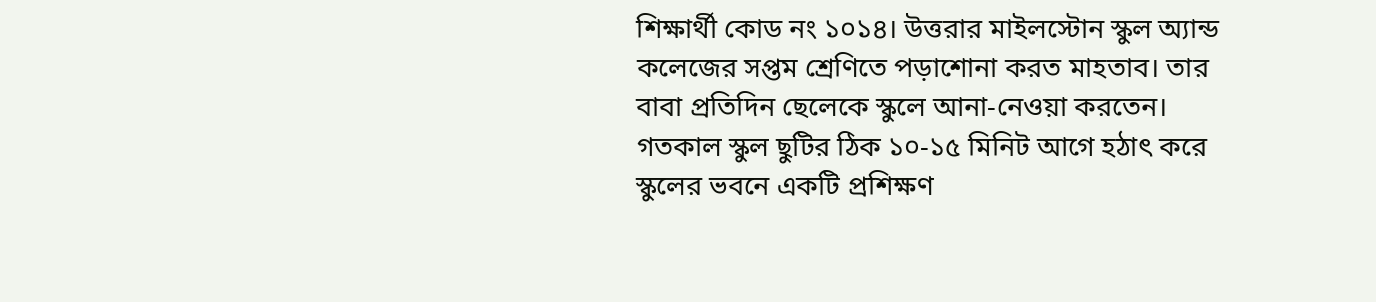শিক্ষার্থী কোড নং ১০১৪। উত্তরার মাইলস্টোন স্কুল অ্যান্ড কলেজের সপ্তম শ্রেণিতে পড়াশোনা করত মাহতাব। তার বাবা প্রতিদিন ছেলেকে স্কুলে আনা-নেওয়া করতেন। গতকাল স্কুল ছুটির ঠিক ১০-১৫ মিনিট আগে হঠাৎ করে স্কুলের ভবনে একটি প্রশিক্ষণ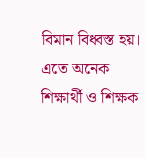বিমান বিধ্বস্ত হয়। এতে অনেক শিক্ষার্থী ও শিক্ষক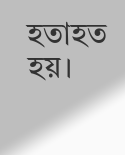হতাহত হয়।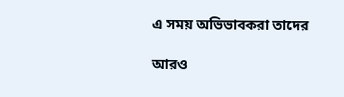এ সময় অভিভাবকরা তাদের

আরও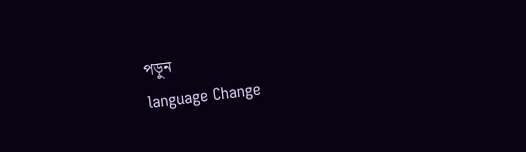পড়ুন
language Change